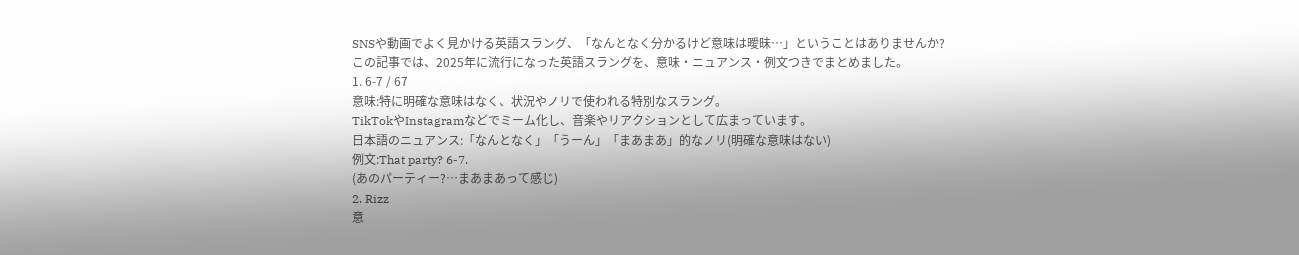SNSや動画でよく見かける英語スラング、「なんとなく分かるけど意味は曖昧…」ということはありませんか?
この記事では、2025年に流行になった英語スラングを、意味・ニュアンス・例文つきでまとめました。
1. 6-7 / 67
意味:特に明確な意味はなく、状況やノリで使われる特別なスラング。
TikTokやInstagramなどでミーム化し、音楽やリアクションとして広まっています。
日本語のニュアンス:「なんとなく」「うーん」「まあまあ」的なノリ(明確な意味はない)
例文:That party? 6-7.
(あのパーティー?…まあまあって感じ)
2. Rizz
意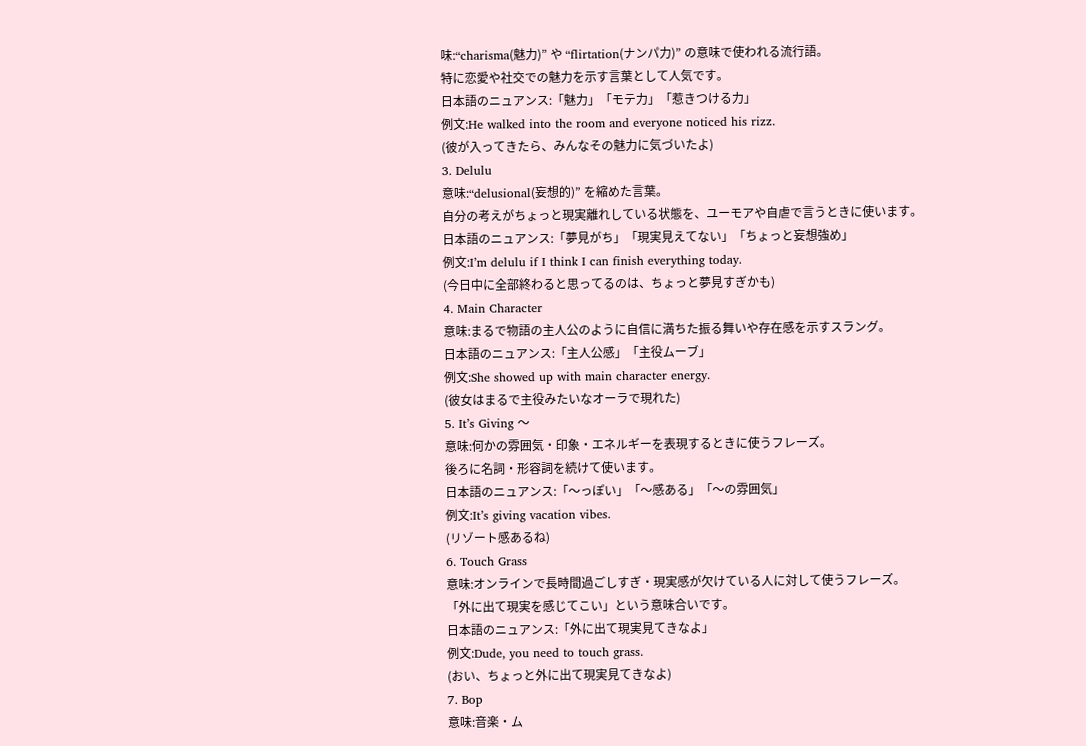味:“charisma(魅力)” や “flirtation(ナンパ力)” の意味で使われる流行語。
特に恋愛や社交での魅力を示す言葉として人気です。
日本語のニュアンス:「魅力」「モテ力」「惹きつける力」
例文:He walked into the room and everyone noticed his rizz.
(彼が入ってきたら、みんなその魅力に気づいたよ)
3. Delulu
意味:“delusional(妄想的)” を縮めた言葉。
自分の考えがちょっと現実離れしている状態を、ユーモアや自虐で言うときに使います。
日本語のニュアンス:「夢見がち」「現実見えてない」「ちょっと妄想強め」
例文:I’m delulu if I think I can finish everything today.
(今日中に全部終わると思ってるのは、ちょっと夢見すぎかも)
4. Main Character
意味:まるで物語の主人公のように自信に満ちた振る舞いや存在感を示すスラング。
日本語のニュアンス:「主人公感」「主役ムーブ」
例文:She showed up with main character energy.
(彼女はまるで主役みたいなオーラで現れた)
5. It’s Giving 〜
意味:何かの雰囲気・印象・エネルギーを表現するときに使うフレーズ。
後ろに名詞・形容詞を続けて使います。
日本語のニュアンス:「〜っぽい」「〜感ある」「〜の雰囲気」
例文:It’s giving vacation vibes.
(リゾート感あるね)
6. Touch Grass
意味:オンラインで長時間過ごしすぎ・現実感が欠けている人に対して使うフレーズ。
「外に出て現実を感じてこい」という意味合いです。
日本語のニュアンス:「外に出て現実見てきなよ」
例文:Dude, you need to touch grass.
(おい、ちょっと外に出て現実見てきなよ)
7. Bop
意味:音楽・ム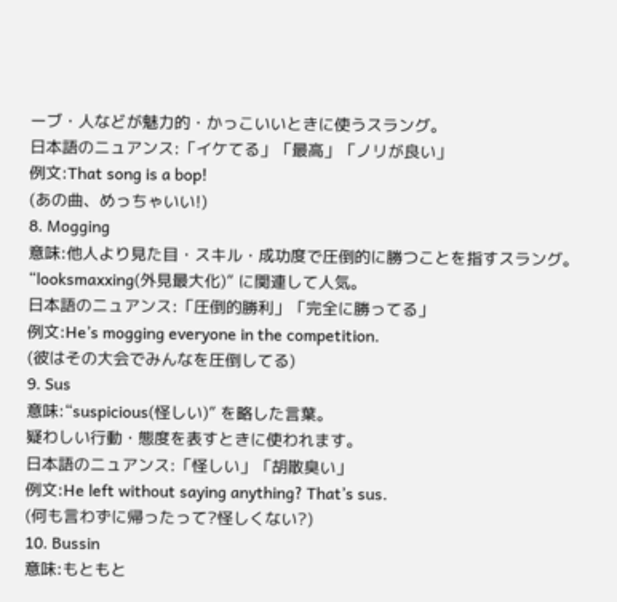ーブ・人などが魅力的・かっこいいときに使うスラング。
日本語のニュアンス:「イケてる」「最高」「ノリが良い」
例文:That song is a bop!
(あの曲、めっちゃいい!)
8. Mogging
意味:他人より見た目・スキル・成功度で圧倒的に勝つことを指すスラング。
“looksmaxxing(外見最大化)” に関連して人気。
日本語のニュアンス:「圧倒的勝利」「完全に勝ってる」
例文:He’s mogging everyone in the competition.
(彼はその大会でみんなを圧倒してる)
9. Sus
意味:“suspicious(怪しい)” を略した言葉。
疑わしい行動・態度を表すときに使われます。
日本語のニュアンス:「怪しい」「胡散臭い」
例文:He left without saying anything? That’s sus.
(何も言わずに帰ったって?怪しくない?)
10. Bussin
意味:もともと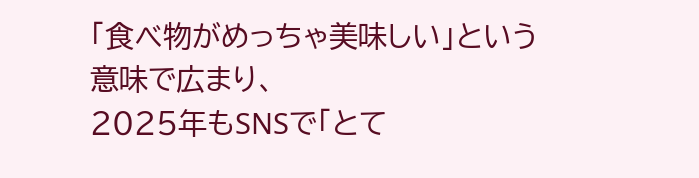「食べ物がめっちゃ美味しい」という意味で広まり、
2025年もSNSで「とて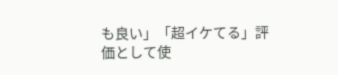も良い」「超イケてる」評価として使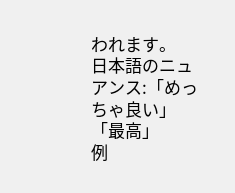われます。
日本語のニュアンス:「めっちゃ良い」「最高」
例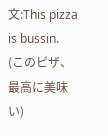文:This pizza is bussin.
(このピザ、最高に美味い)